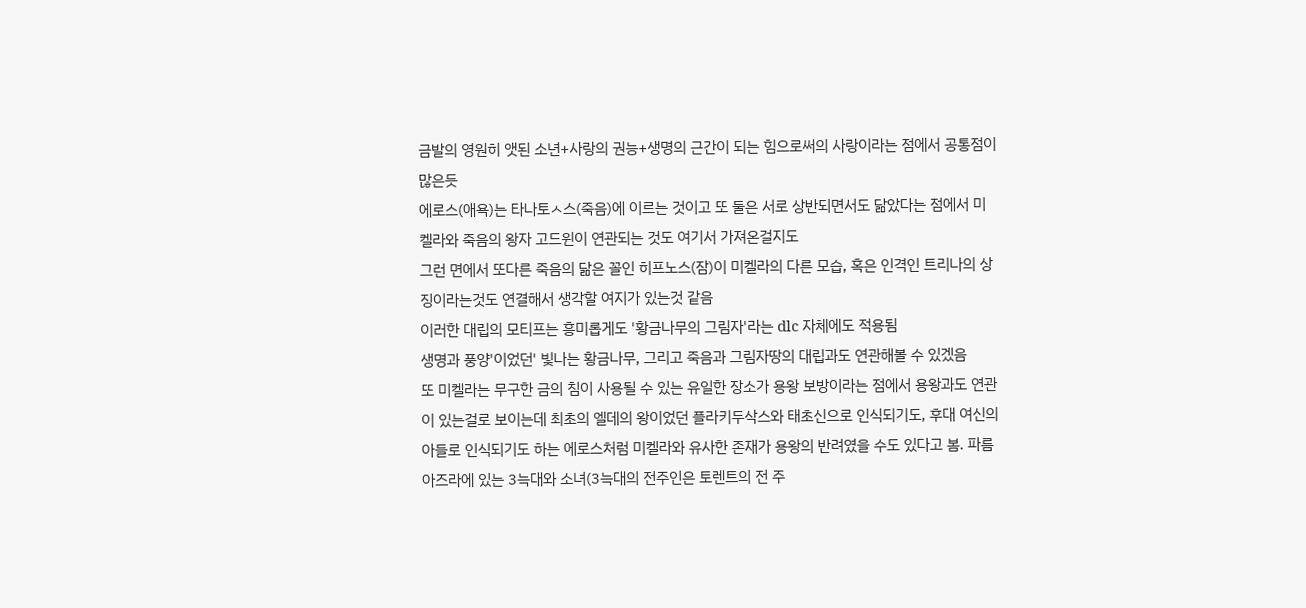금발의 영원히 앳된 소년+사랑의 권능+생명의 근간이 되는 힘으로써의 사랑이라는 점에서 공통점이 많은듯
에로스(애욕)는 타나토ㅅ스(죽음)에 이르는 것이고 또 둘은 서로 상반되면서도 닮았다는 점에서 미켈라와 죽음의 왕자 고드윈이 연관되는 것도 여기서 가져온걸지도
그런 면에서 또다른 죽음의 닮은 꼴인 히프노스(잠)이 미켈라의 다른 모습, 혹은 인격인 트리나의 상징이라는것도 연결해서 생각할 여지가 있는것 같음
이러한 대립의 모티프는 흥미롭게도 '황금나무의 그림자'라는 dlc 자체에도 적용됨
생명과 풍양'이었던' 빛나는 황금나무, 그리고 죽음과 그림자땅의 대립과도 연관해볼 수 있겠음
또 미켈라는 무구한 금의 침이 사용될 수 있는 유일한 장소가 용왕 보방이라는 점에서 용왕과도 연관이 있는걸로 보이는데 최초의 엘데의 왕이었던 플라키두삭스와 태초신으로 인식되기도, 후대 여신의 아들로 인식되기도 하는 에로스처럼 미켈라와 유사한 존재가 용왕의 반려였을 수도 있다고 봄. 파름 아즈라에 있는 3늑대와 소녀(3늑대의 전주인은 토렌트의 전 주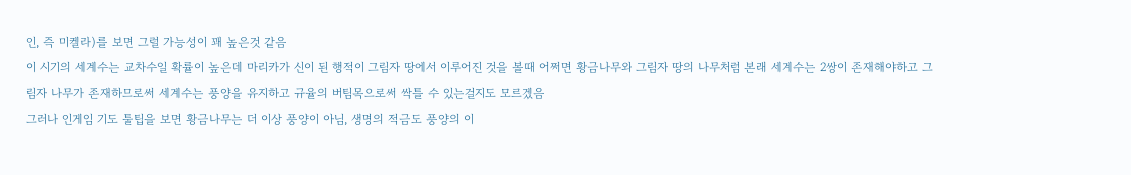인, 즉 미켈라)를 보면 그럴 가능성이 꽤 높은것 같음
이 시기의 세계수는 교차수일 확률이 높은데 마리카가 신이 된 행적이 그림자 땅에서 이루어진 것을 볼때 어쩌면 황금나무와 그림자 땅의 나무처럼 본래 세계수는 2쌍이 존재해야하고 그림자 나무가 존재하므로써 세계수는 풍양을 유지하고 규율의 버팀목으로써 싹틀 수 있는걸지도 모르겠음
그러나 인게임 기도 툴팁을 보면 황금나무는 더 이상 풍양이 아님, 생명의 적금도 풍양의 이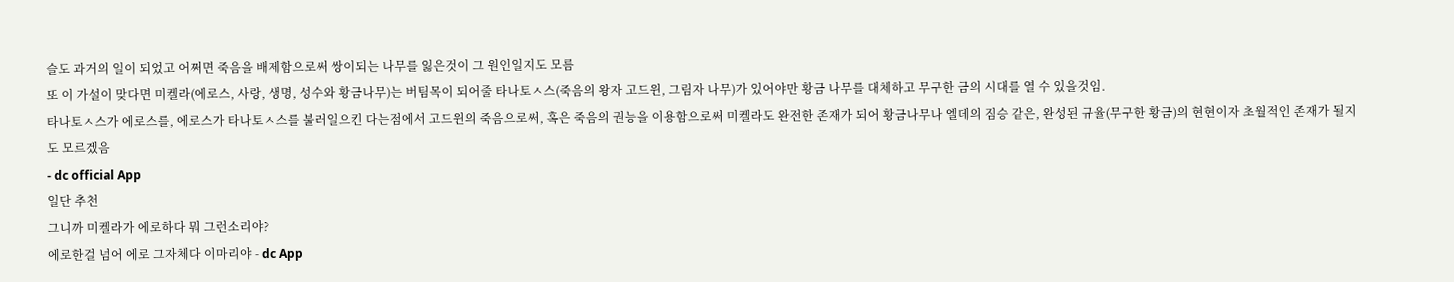슬도 과거의 일이 되었고 어쩌면 죽음을 배제함으로써 쌍이되는 나무를 잃은것이 그 원인일지도 모름
또 이 가설이 맞다면 미켈라(에로스, 사랑, 생명, 성수와 황금나무)는 버팀목이 되어줄 타나토ㅅ스(죽음의 왕자 고드윈, 그림자 나무)가 있어야만 황금 나무를 대체하고 무구한 금의 시대를 열 수 있을것임.
타나토ㅅ스가 에로스를, 에로스가 타나토ㅅ스를 불러일으킨 다는점에서 고드윈의 죽음으로써, 혹은 죽음의 권능을 이용함으로써 미켈라도 완전한 존재가 되어 황금나무나 엘데의 짐승 같은, 완성된 규율(무구한 황금)의 현현이자 초월적인 존재가 될지도 모르겠음
- dc official App
일단 추천
그니까 미켈라가 에로하다 뭐 그런소리야?
에로한걸 넘어 에로 그자체다 이마리야 - dc App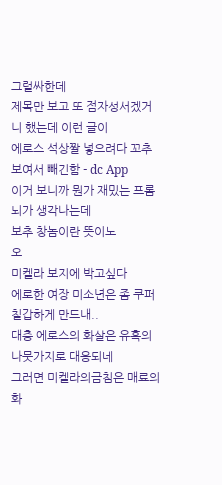그럴싸한데
제목만 보고 또 점자성서겠거니 했는데 이런 글이
에로스 석상짤 넣으려다 꼬추보여서 빼긴함 - dc App
이거 보니까 뭔가 재밌는 프롬뇌가 생각나는데
보추 창놈이란 뜻이노
오
미켈라 보지에 박고싶다
에로한 여장 미소년은 좀 쿠퍼칠갑하게 만드내..
대충 에로스의 화살은 유혹의 나뭇가지로 대응되네
그러면 미켈라의금침은 매료의화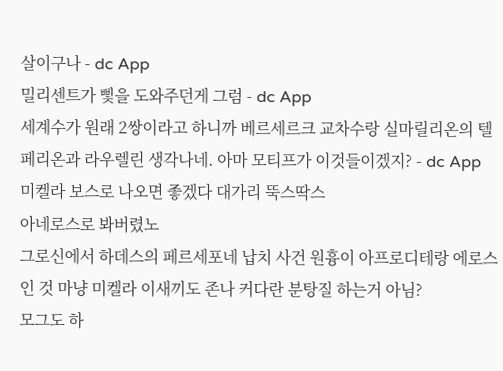살이구나 - dc App
밀리센트가 삧을 도와주던게 그럼 - dc App
세계수가 원래 2쌍이라고 하니까 베르세르크 교차수랑 실마릴리온의 텔페리온과 라우렐린 생각나네. 아마 모티프가 이것들이겠지? - dc App
미켈라 보스로 나오면 좋겠다 대가리 뚝스딱스
아네로스로 봐버렸노
그로신에서 하데스의 페르세포네 납치 사건 원흉이 아프로디테랑 에로스인 것 마냥 미켈라 이새끼도 존나 커다란 분탕질 하는거 아님?
모그도 하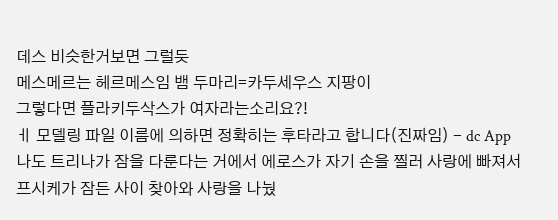데스 비슷한거보면 그럴듯
메스메르는 헤르메스임 뱀 두마리=카두세우스 지팡이
그렇다면 플라키두삭스가 여자라는소리요?!
ㅔ 모델링 파일 이름에 의하면 정확히는 후타라고 합니다(진짜임) - dc App
나도 트리나가 잠을 다룬다는 거에서 에로스가 자기 손을 찔러 사랑에 빠져서 프시케가 잠든 사이 찾아와 사랑을 나눴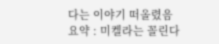다는 이야기 떠올렸음
요약 : 미켈라는 꼴린다